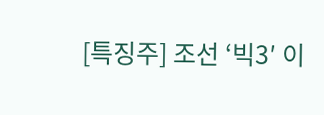[특징주] 조선 ‘빅3′ 이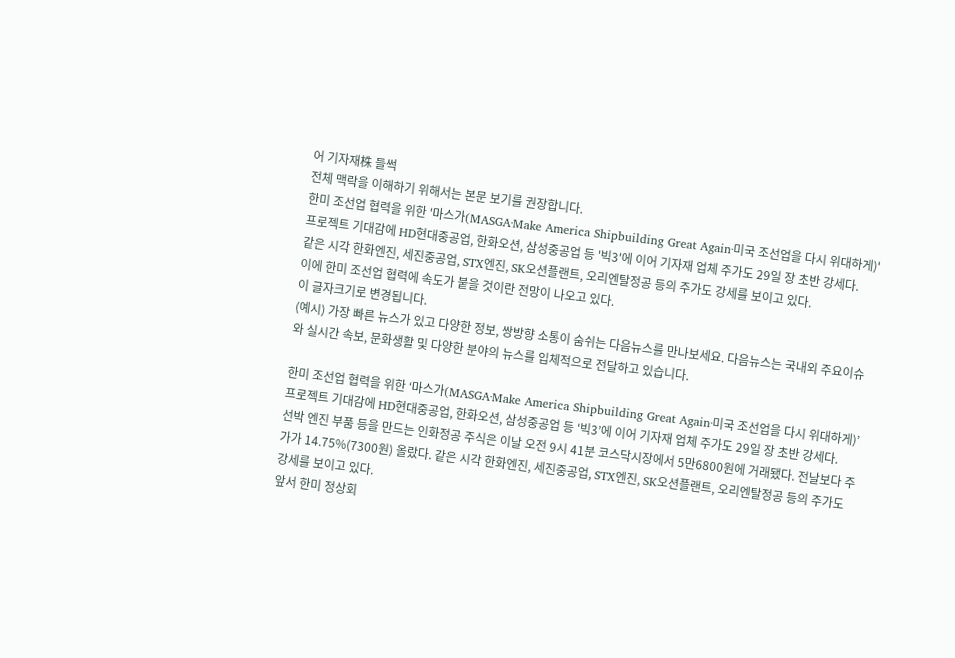어 기자재株 들썩
전체 맥락을 이해하기 위해서는 본문 보기를 권장합니다.
한미 조선업 협력을 위한 '마스가(MASGA·Make America Shipbuilding Great Again·미국 조선업을 다시 위대하게)' 프로젝트 기대감에 HD현대중공업, 한화오션, 삼성중공업 등 '빅3'에 이어 기자재 업체 주가도 29일 장 초반 강세다.
같은 시각 한화엔진, 세진중공업, STX엔진, SK오션플랜트, 오리엔탈정공 등의 주가도 강세를 보이고 있다.
이에 한미 조선업 협력에 속도가 붙을 것이란 전망이 나오고 있다.
이 글자크기로 변경됩니다.
(예시) 가장 빠른 뉴스가 있고 다양한 정보, 쌍방향 소통이 숨쉬는 다음뉴스를 만나보세요. 다음뉴스는 국내외 주요이슈와 실시간 속보, 문화생활 및 다양한 분야의 뉴스를 입체적으로 전달하고 있습니다.

한미 조선업 협력을 위한 ‘마스가(MASGA·Make America Shipbuilding Great Again·미국 조선업을 다시 위대하게)’ 프로젝트 기대감에 HD현대중공업, 한화오션, 삼성중공업 등 ‘빅3’에 이어 기자재 업체 주가도 29일 장 초반 강세다.
선박 엔진 부품 등을 만드는 인화정공 주식은 이날 오전 9시 41분 코스닥시장에서 5만6800원에 거래됐다. 전날보다 주가가 14.75%(7300원) 올랐다. 같은 시각 한화엔진, 세진중공업, STX엔진, SK오션플랜트, 오리엔탈정공 등의 주가도 강세를 보이고 있다.
앞서 한미 정상회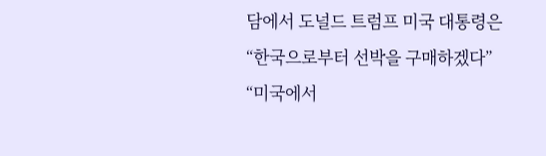담에서 도널드 트럼프 미국 대통령은 “한국으로부터 선박을 구매하겠다” “미국에서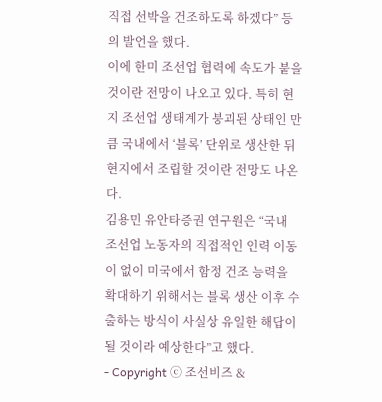직접 선박을 건조하도록 하겠다” 등의 발언을 했다.
이에 한미 조선업 협력에 속도가 붙을 것이란 전망이 나오고 있다. 특히 현지 조선업 생태계가 붕괴된 상태인 만큼 국내에서 ‘블록’ 단위로 생산한 뒤 현지에서 조립할 것이란 전망도 나온다.
김용민 유안타증권 연구원은 “국내 조선업 노동자의 직접적인 인력 이동이 없이 미국에서 함정 건조 능력을 확대하기 위해서는 블록 생산 이후 수출하는 방식이 사실상 유일한 해답이 될 것이라 예상한다”고 했다.
- Copyright ⓒ 조선비즈 &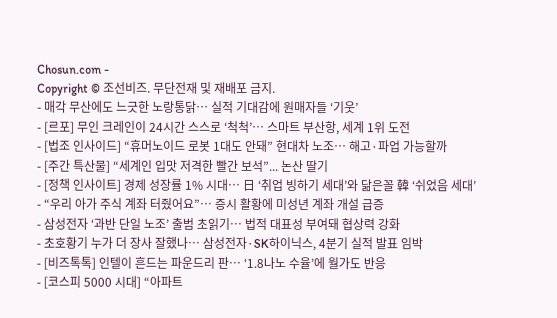Chosun.com -
Copyright © 조선비즈. 무단전재 및 재배포 금지.
- 매각 무산에도 느긋한 노랑통닭… 실적 기대감에 원매자들 ‘기웃’
- [르포] 무인 크레인이 24시간 스스로 ‘척척’… 스마트 부산항, 세계 1위 도전
- [법조 인사이드] “휴머노이드 로봇 1대도 안돼” 현대차 노조… 해고·파업 가능할까
- [주간 특산물] “세계인 입맛 저격한 빨간 보석”... 논산 딸기
- [정책 인사이트] 경제 성장률 1% 시대… 日 ‘취업 빙하기 세대’와 닮은꼴 韓 ‘쉬었음 세대’
- “우리 아가 주식 계좌 터줬어요”… 증시 활황에 미성년 계좌 개설 급증
- 삼성전자 ‘과반 단일 노조’ 출범 초읽기… 법적 대표성 부여돼 협상력 강화
- 초호황기 누가 더 장사 잘했나… 삼성전자·SK하이닉스, 4분기 실적 발표 임박
- [비즈톡톡] 인텔이 흔드는 파운드리 판… ‘1.8나노 수율’에 월가도 반응
- [코스피 5000 시대] “아파트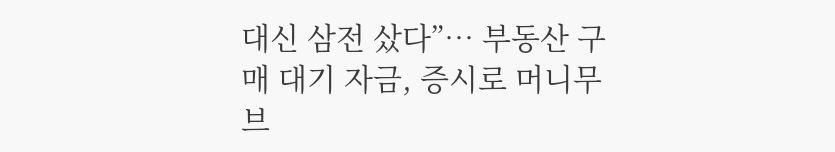대신 삼전 샀다”… 부동산 구매 대기 자금, 증시로 머니무브